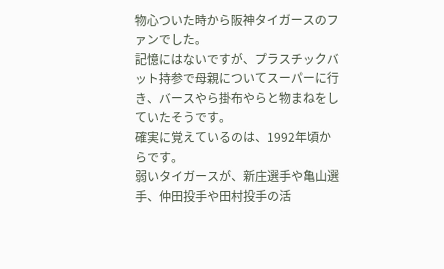物心ついた時から阪神タイガースのファンでした。
記憶にはないですが、プラスチックバット持参で母親についてスーパーに行き、バースやら掛布やらと物まねをしていたそうです。
確実に覚えているのは、1992年頃からです。
弱いタイガースが、新庄選手や亀山選手、仲田投手や田村投手の活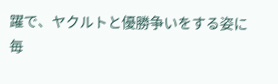躍で、ヤクルトと優勝争いをする姿に毎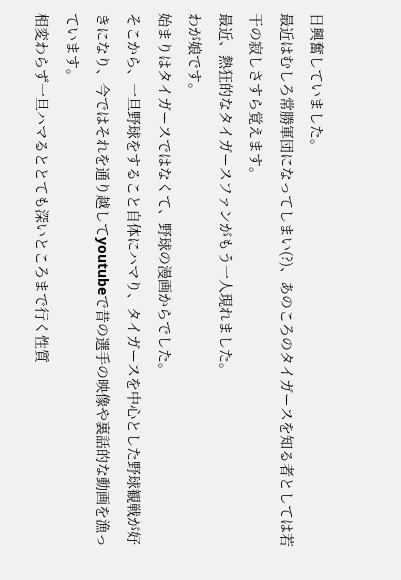日興奮していました。
最近はむしろ常勝軍団になってしまい(?)、あのころのタイガースを知る者としては若干の寂しさすら覚えます。
最近、熱狂的なタイガースファンがもう一人現れました。
わが娘です。
始まりはタイガースではなくて、野球の漫画からでした。
そこから、一旦野球をすること自体にハマり、タイガースを中心とした野球観戦が好きになり、今ではそれを通り越してyoutubeで昔の選手の映像や裏話的な動画を漁っています。
相変わらず一旦ハマるととても深いところまで行く性質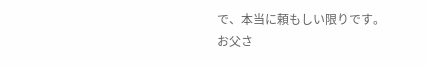で、本当に頼もしい限りです。
お父さ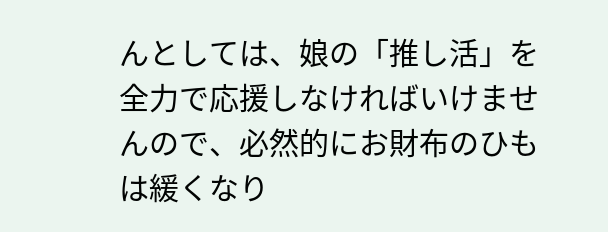んとしては、娘の「推し活」を全力で応援しなければいけませんので、必然的にお財布のひもは緩くなり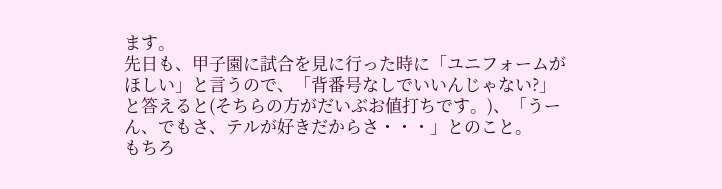ます。
先日も、甲子園に試合を見に行った時に「ユニフォームがほしい」と言うので、「背番号なしでいいんじゃない?」と答えると(そちらの方がだいぶお値打ちです。)、「うーん、でもさ、テルが好きだからさ・・・」とのこと。
もちろ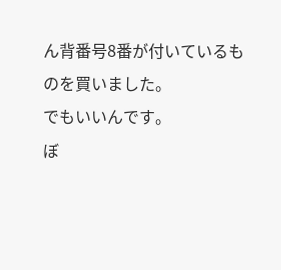ん背番号8番が付いているものを買いました。
でもいいんです。
ぼ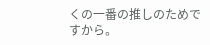くの一番の推しのためですから。